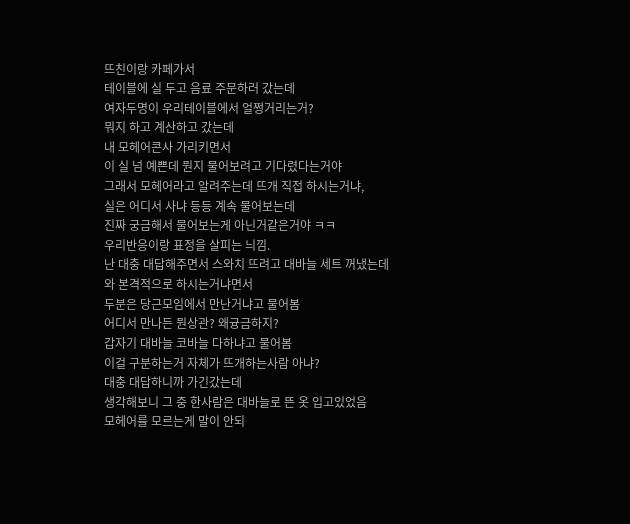뜨친이랑 카페가서
테이블에 실 두고 음료 주문하러 갔는데
여자두명이 우리테이블에서 얼쩡거리는거?
뭐지 하고 계산하고 갔는데
내 모헤어콘사 가리키면서
이 실 넘 예쁜데 뭔지 물어보려고 기다렸다는거야
그래서 모헤어라고 알려주는데 뜨개 직접 하시는거냐,
실은 어디서 사냐 등등 계속 물어보는데
진짜 궁금해서 물어보는게 아닌거같은거야 ㅋㅋ
우리반응이랑 표정을 살피는 늬낌.
난 대충 대답해주면서 스와치 뜨려고 대바늘 세트 꺼냈는데
와 본격적으로 하시는거냐면서
두분은 당근모임에서 만난거냐고 물어봄
어디서 만나든 뭔상관? 왜귱금하지?
갑자기 대바늘 코바늘 다하냐고 물어봄
이걸 구분하는거 자체가 뜨개하는사람 아냐?
대충 대답하니까 가긴갔는데
생각해보니 그 중 한사람은 대바늘로 뜬 옷 입고있었음
모헤어를 모르는게 말이 안되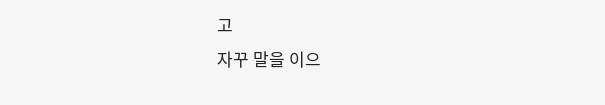고
자꾸 말을 이으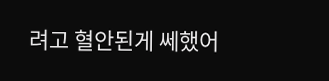려고 혈안된게 쎄했어